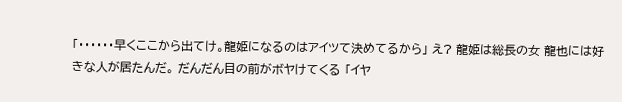「・・・・・・早くここから出てけ。龍姫になるのはアイツて決めてるから」 え? 龍姫は総長の女 龍也には好きな人が居たんだ。 だんだん目の前がボヤけてくる 「イヤ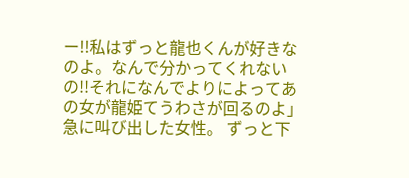ー!!私はずっと龍也くんが好きなのよ。なんで分かってくれないの!!それになんでよりによってあの女が龍姫てうわさが回るのよ」 急に叫び出した女性。 ずっと下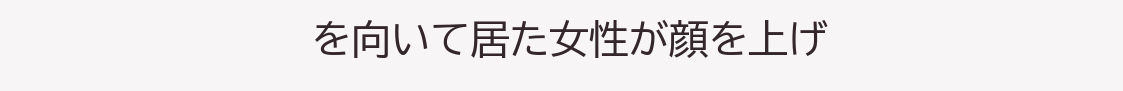を向いて居た女性が顔を上げ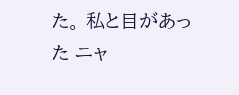た。 私と目があった ニャ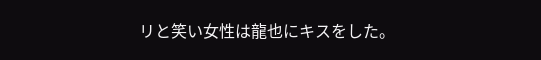リと笑い女性は龍也にキスをした。